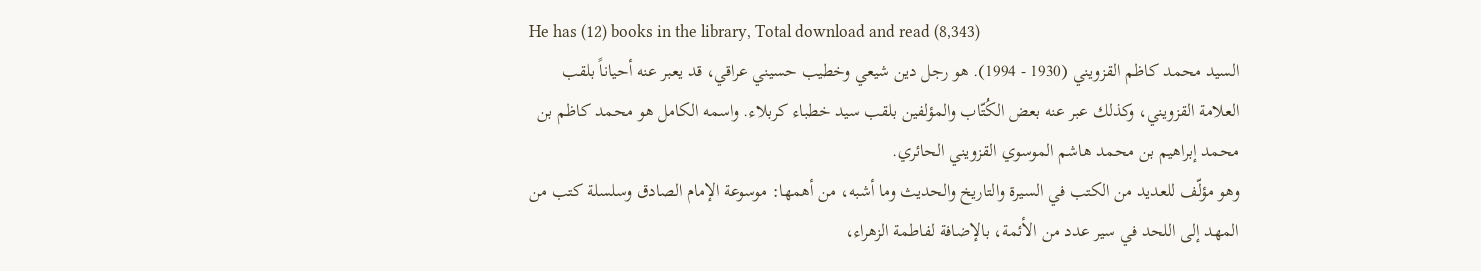He has (12) books in the library, Total download and read (8,343)
السيد محمد كاظم القزويني (1930 - 1994). هو رجل دين شيعي وخطيب حسيني عراقي، قد يعبر عنه أحياناً بلقب العلامة القزويني، وكذلك عبر عنه بعض الكُتّاب والمؤلفين بلقب سيد خطباء كربلاء. واسمه الكامل هو محمد كاظم بن محمد إبراهيم بن محمد هاشم الموسوي القزويني الحائري.
وهو مؤلّف للعديد من الكتب في السيرة والتاريخ والحديث وما أشبه، من أهمها: موسوعة الإمام الصادق وسلسلة كتب من المهد إلى اللحد في سير عدد من الأئمة، بالإضافة لفاطمة الزهراء،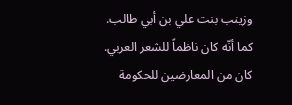وزينب بنت علي بن أبي طالب. كما أنّه كان ناظماً للشعر العربي.
كان من المعارضين للحكومة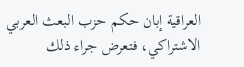العراقية إبان حكم حزب البعث العربي الاشتراكي، فتعرض جراء ذلك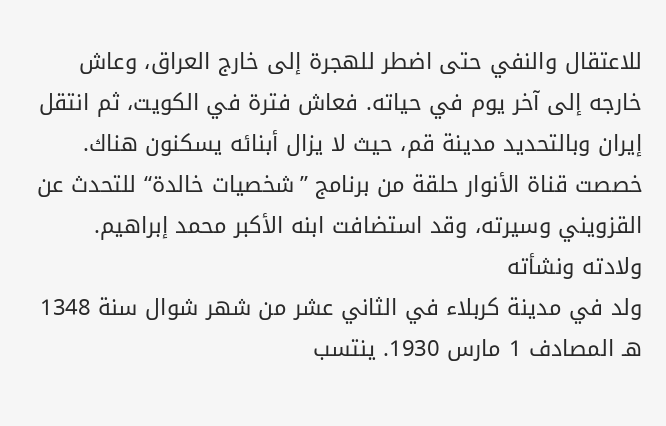للاعتقال والنفي حتى اضطر للهجرة إلى خارج العراق، وعاش خارجه إلى آخر يوم في حياته. فعاش فترة في الكويت، ثم انتقل إيران وبالتحديد مدينة قم، حيث لا يزال أبنائه يسكنون هناك.
خصصت قناة الأنوار حلقة من برنامج ”شخصيات خالدة“ للتحدث عن القزويني وسيرته، وقد استضافت ابنه الأكبر محمد إبراهيم.
ولادته ونشأته
ولد في مدينة كربلاء في الثاني عشر من شهر شوال سنة 1348 هـ المصادف 1 مارس 1930. ينتسب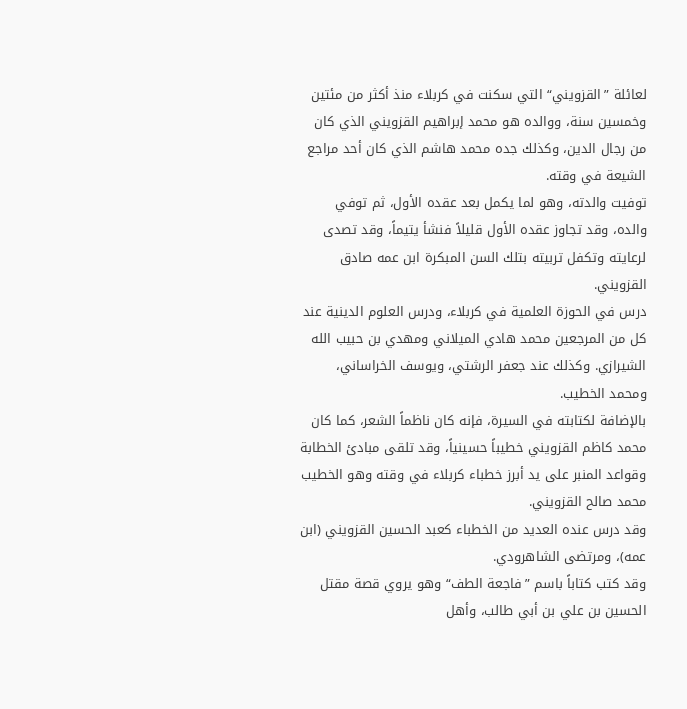لعائلة ”القزويني“ التي سكنت في كربلاء منذ أكثر من مئتين وخمسين سنة، ووالده هو محمد إبراهيم القزويني الذي كان من رجال الدين، وكذلك جده محمد هاشم الذي كان أحد مراجع الشيعة في وقته.
توفيت والدته، وهو لما يكمل بعد عقده الأول، ثم توفي والده، وقد تجاوز عقده الأول قليلاً فنشأ يتيماً، وقد تصدى لرعايته وتكفل تربيته بتلك السن المبكرة ابن عمه صادق القزويني.
درس في الحوزة العلمية في كربلاء، ودرس العلوم الدينية عند كل من المرجعين محمد هادي الميلاني ومهدي بن حبيب الله الشيرازي. وكذلك عند جعفر الرشتي، ويوسف الخراساني، ومحمد الخطيب.
بالإضافة لكتابته في السيرة، فإنه كان ناظماً الشعر، كما كان محمد كاظم القزويني خطيباً حسينياً، وقد تلقى مبادئ الخطابة وقواعد المنبر على يد أبرز خطباء كربلاء في وقته وهو الخطيب محمد صالح القزويني.
وقد درس عنده العديد من الخطباء كعبد الحسين القزويني (ابن عمه)، ومرتضى الشاهرودي.
وقد كتب كتاباً باسم ”فاجعة الطف“ وهو يروي قصة مقتل الحسين بن علي بن أبي طالب، وأهل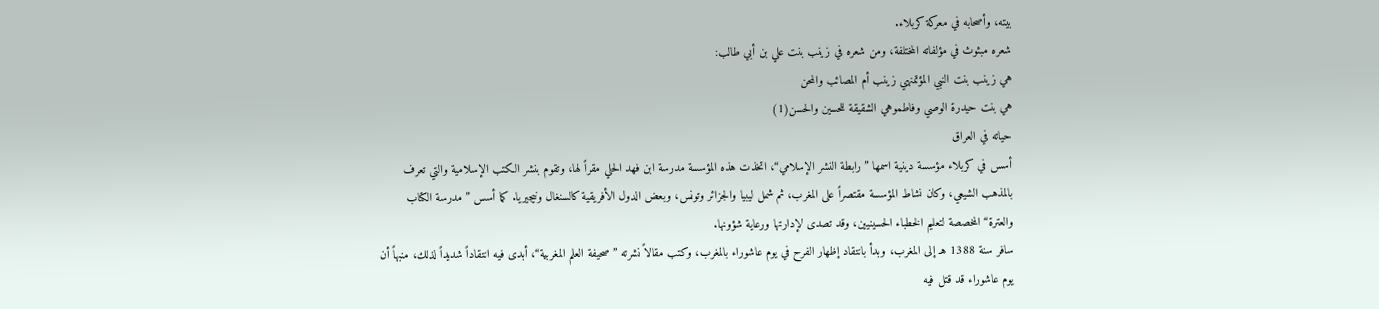بيته، وأصحابه في معركة كربلاء.
شعره مبثوث في مؤلفاته المختلفة، ومن شعره في زينب بنت علي بن أبي طالب:
هي زينب بنت النبي المؤتمنهي زينب أم المصائب والمحن
هي بنت حيدرة الوصي وفاطموهي الشقيقة للحسين والحسن(1)
حياته في العراق
أسس في كربلاء مؤسسة دينية اسمها ”رابطة النشر الإسلامي“، اتخذت هذه المؤسسة مدرسة ابن فهد الحلي مقراً لها، وتقوم بنشر الكتب الإسلامية والتي تعرف بالمذهب الشيعي، وكان نشاط المؤسسة مقتصراً على المغرب، ثم شمل ليبيا والجزائر وتونس، وبعض الدول الأفريقية كالسنغال ونيجيريا. كما أسس ”مدرسة الكتاب والعترة“ المخصصة لتعليم الخطباء الحسينيين، وقد تصدى لإدارتها ورعاية شؤونها.
سافر سنة 1388 هـ إلى المغرب، وبدأ بانتقاد إظهار الفرح في يوم عاشوراء بالمغرب، وكتب مقالاً نشرته ”صحيفة العلم المغربية“، أبدى فيه انتقاداً شديداً لذلك، منبهاً أن يوم عاشوراء قد قتل فيه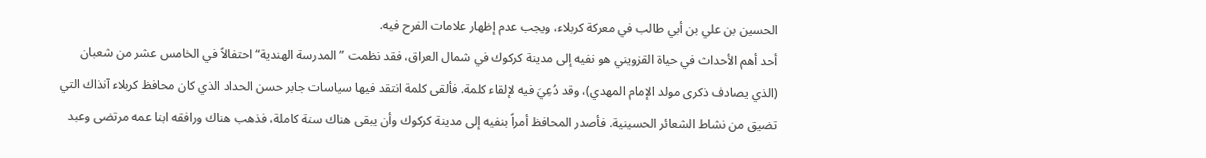الحسين بن علي بن أبي طالب في معركة كربلاء، ويجب عدم إظهار علامات الفرح فيه.
أحد أهم الأحداث في حياة القزويني هو نفيه إلى مدينة كركوك في شمال العراق، فقد نظمت ”المدرسة الهندية“ احتفالاً في الخامس عشر من شعبان (الذي يصادف ذكرى مولد الإمام المهدي)، وقد دُعِيَ فيه لإلقاء كلمة. فألقى كلمة انتقد فيها سياسات جابر حسن الحداد الذي كان محافظ كربلاء آنذاك التي تضيق من نشاط الشعائر الحسينية. فأصدر المحافظ أمراً بنفيه إلى مدينة كركوك وأن يبقى هناك سنة كاملة، فذهب هناك ورافقه ابنا عمه مرتضى وعبد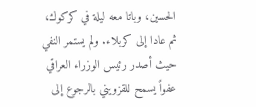الحسين، وباتا معه ليلة في كركوك، ثم عادا إلى كربلاء. ولم يستمر النفي حيث أصدر رئيس الوزراء العراقي عفواً يسمح للقزويني بالرجوع إلى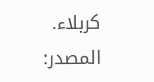كربلاء.
المصدر: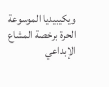ويكيبيديا الموسوعة الحرة برخصة المشاع الإبداعي